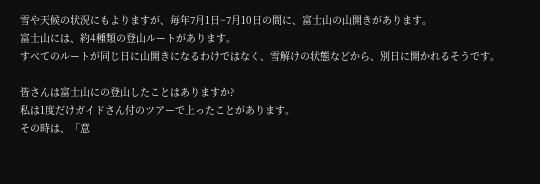雪や天候の状況にもよりますが、毎年7月1日~7月10日の間に、富士山の山開きがあります。
富士山には、約4種類の登山ルートがあります。
すべてのルートが同じ日に山開きになるわけではなく、雪解けの状態などから、別日に開かれるそうです。

皆さんは富士山にの登山したことはありますか?
私は1度だけガイドさん付のツアーで上ったことがあります。
その時は、「意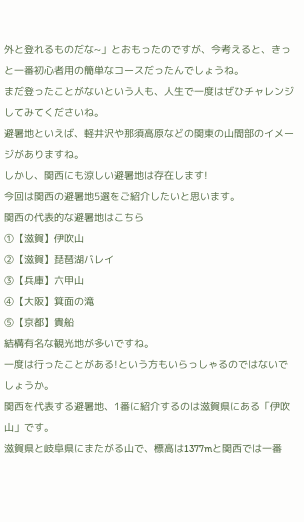外と登れるものだな~」とおもったのですが、今考えると、きっと一番初心者用の簡単なコースだったんでしょうね。
まだ登ったことがないという人も、人生で一度はぜひチャレンジしてみてくださいね。
避暑地といえば、軽井沢や那須高原などの関東の山間部のイメージがありますね。
しかし、関西にも涼しい避暑地は存在します!
今回は関西の避暑地5選をご紹介したいと思います。
関西の代表的な避暑地はこちら
①【滋賀】伊吹山
②【滋賀】琵琶湖バレイ
③【兵庫】六甲山
④【大阪】箕面の滝
⑤【京都】貴船
結構有名な観光地が多いですね。
一度は行ったことがある!という方もいらっしゃるのではないでしょうか。
関西を代表する避暑地、1番に紹介するのは滋賀県にある「伊吹山」です。
滋賀県と岐阜県にまたがる山で、標高は1377mと関西では一番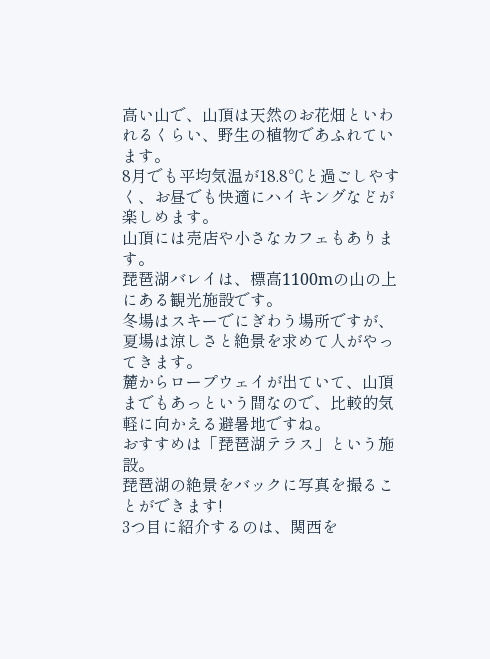高い山で、山頂は天然のお花畑といわれるくらい、野生の植物であふれています。
8月でも平均気温が18.8℃と過ごしやすく、お昼でも快適にハイキングなどが楽しめます。
山頂には売店や小さなカフェもあります。
琵琶湖バレイは、標高1100mの山の上にある観光施設です。
冬場はスキーでにぎわう場所ですが、夏場は涼しさと絶景を求めて人がやってきます。
麓からロープウェイが出ていて、山頂までもあっという間なので、比較的気軽に向かえる避暑地ですね。
おすすめは「琵琶湖テラス」という施設。
琵琶湖の絶景をバックに写真を撮ることができます!
3つ目に紹介するのは、関西を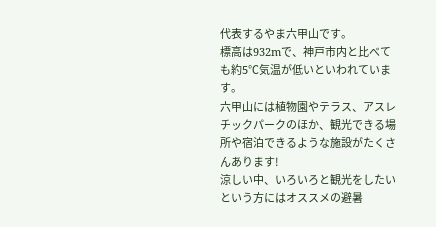代表するやま六甲山です。
標高は932mで、神戸市内と比べても約5℃気温が低いといわれています。
六甲山には植物園やテラス、アスレチックパークのほか、観光できる場所や宿泊できるような施設がたくさんあります!
涼しい中、いろいろと観光をしたいという方にはオススメの避暑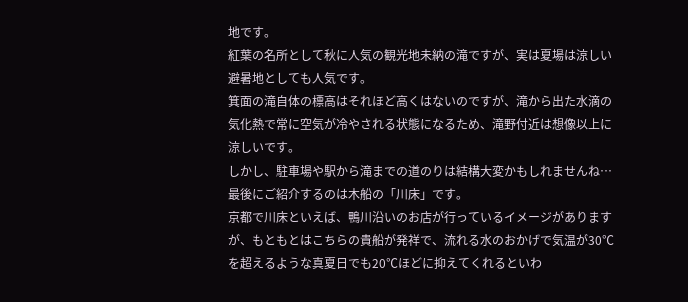地です。
紅葉の名所として秋に人気の観光地未納の滝ですが、実は夏場は涼しい避暑地としても人気です。
箕面の滝自体の標高はそれほど高くはないのですが、滝から出た水滴の気化熱で常に空気が冷やされる状態になるため、滝野付近は想像以上に涼しいです。
しかし、駐車場や駅から滝までの道のりは結構大変かもしれませんね…
最後にご紹介するのは木船の「川床」です。
京都で川床といえば、鴨川沿いのお店が行っているイメージがありますが、もともとはこちらの貴船が発祥で、流れる水のおかげで気温が30℃を超えるような真夏日でも20℃ほどに抑えてくれるといわ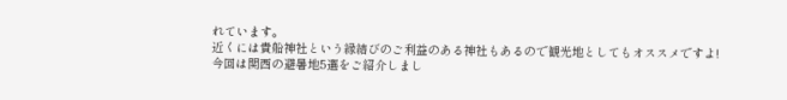れています。
近くには貴船神社という縁結びのご利益のある神社もあるので観光地としてもオススメですよ!
今回は関西の避暑地5選をご紹介しまし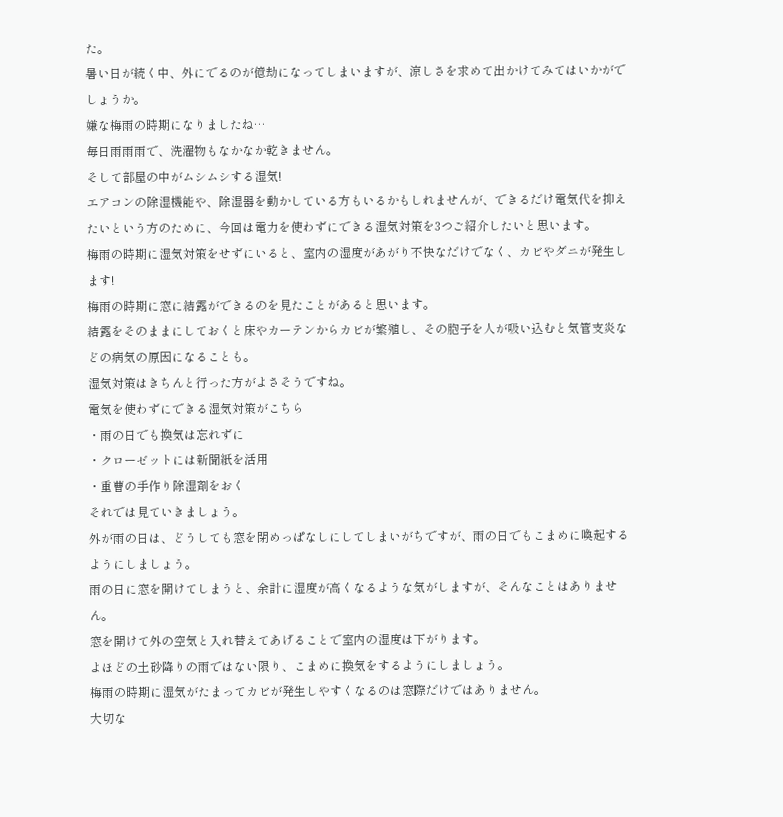た。
暑い日が続く中、外にでるのが億劫になってしまいますが、涼しさを求めて出かけてみてはいかがでしょうか。
嫌な梅雨の時期になりましたね…
毎日雨雨雨で、洗濯物もなかなか乾きません。
そして部屋の中がムシムシする湿気!
エアコンの除湿機能や、除湿器を動かしている方もいるかもしれませんが、できるだけ電気代を抑えたいという方のために、今回は電力を使わずにできる湿気対策を3つご紹介したいと思います。
梅雨の時期に湿気対策をせずにいると、室内の湿度があがり不快なだけでなく、カビやダニが発生します!
梅雨の時期に窓に結露ができるのを見たことがあると思います。
結露をそのままにしておくと床やカーテンからカビが繁殖し、その胞子を人が吸い込むと気管支炎などの病気の原因になることも。
湿気対策はきちんと行った方がよさそうですね。
電気を使わずにできる湿気対策がこちら
・雨の日でも換気は忘れずに
・クローゼットには新聞紙を活用
・重曹の手作り除湿剤をおく
それでは見ていきましょう。
外が雨の日は、どうしても窓を閉めっぱなしにしてしまいがちですが、雨の日でもこまめに喚起するようにしましょう。
雨の日に窓を開けてしまうと、余計に湿度が高くなるような気がしますが、そんなことはありません。
窓を開けて外の空気と入れ替えてあげることで室内の湿度は下がります。
よほどの土砂降りの雨ではない限り、こまめに換気をするようにしましょう。
梅雨の時期に湿気がたまってカビが発生しやすくなるのは窓際だけではありません。
大切な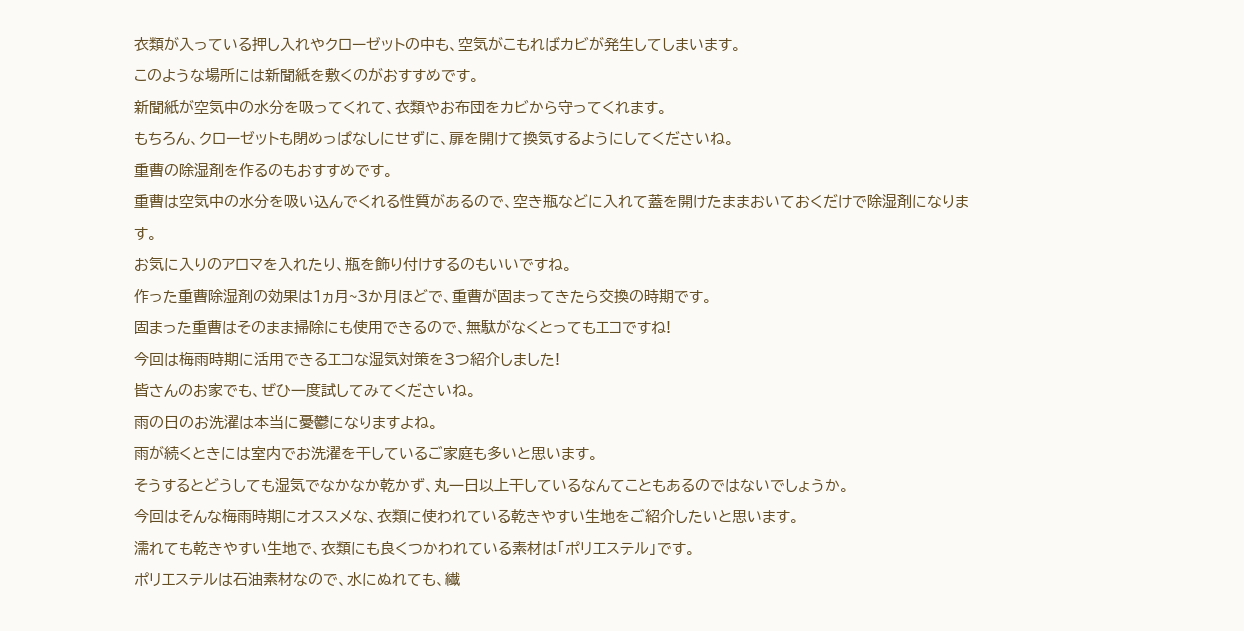衣類が入っている押し入れやクローゼットの中も、空気がこもればカビが発生してしまいます。
このような場所には新聞紙を敷くのがおすすめです。
新聞紙が空気中の水分を吸ってくれて、衣類やお布団をカビから守ってくれます。
もちろん、クローゼットも閉めっぱなしにせずに、扉を開けて換気するようにしてくださいね。
重曹の除湿剤を作るのもおすすめです。
重曹は空気中の水分を吸い込んでくれる性質があるので、空き瓶などに入れて蓋を開けたままおいておくだけで除湿剤になります。
お気に入りのアロマを入れたり、瓶を飾り付けするのもいいですね。
作った重曹除湿剤の効果は1ヵ月~3か月ほどで、重曹が固まってきたら交換の時期です。
固まった重曹はそのまま掃除にも使用できるので、無駄がなくとってもエコですね!
今回は梅雨時期に活用できるエコな湿気対策を3つ紹介しました!
皆さんのお家でも、ぜひ一度試してみてくださいね。
雨の日のお洗濯は本当に憂鬱になりますよね。
雨が続くときには室内でお洗濯を干しているご家庭も多いと思います。
そうするとどうしても湿気でなかなか乾かず、丸一日以上干しているなんてこともあるのではないでしょうか。
今回はそんな梅雨時期にオススメな、衣類に使われている乾きやすい生地をご紹介したいと思います。
濡れても乾きやすい生地で、衣類にも良くつかわれている素材は「ポリエステル」です。
ポリエステルは石油素材なので、水にぬれても、繊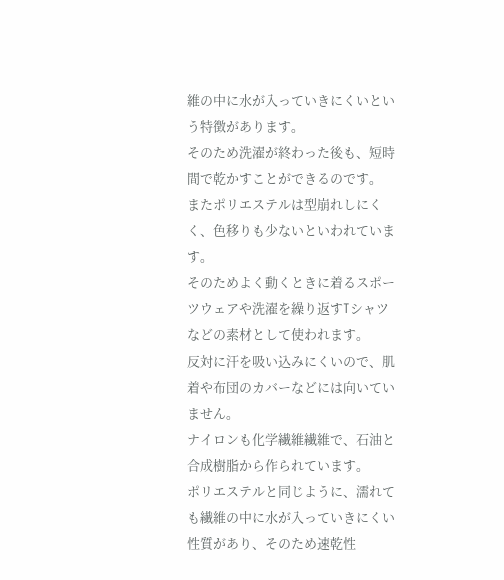維の中に水が入っていきにくいという特徴があります。
そのため洗濯が終わった後も、短時間で乾かすことができるのです。
またポリエステルは型崩れしにくく、色移りも少ないといわれています。
そのためよく動くときに着るスポーツウェアや洗濯を繰り返すTシャツなどの素材として使われます。
反対に汗を吸い込みにくいので、肌着や布団のカバーなどには向いていません。
ナイロンも化学繊維繊維で、石油と合成樹脂から作られています。
ポリエステルと同じように、濡れても繊維の中に水が入っていきにくい性質があり、そのため速乾性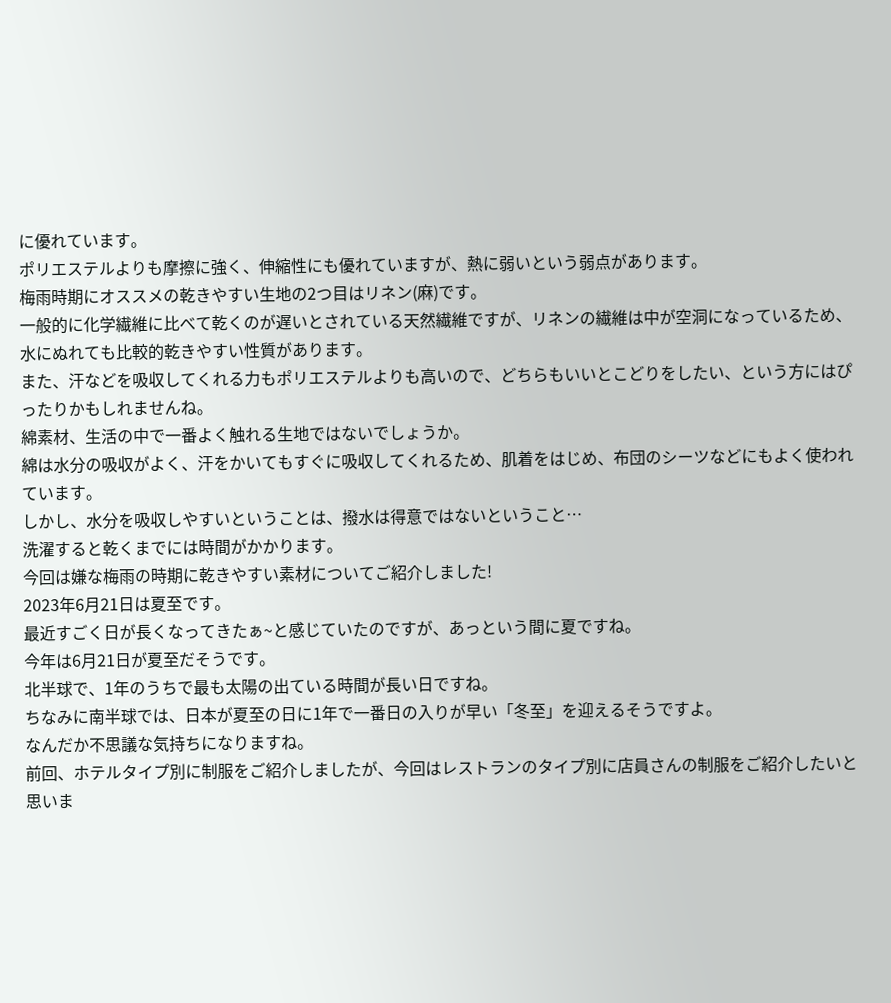に優れています。
ポリエステルよりも摩擦に強く、伸縮性にも優れていますが、熱に弱いという弱点があります。
梅雨時期にオススメの乾きやすい生地の2つ目はリネン(麻)です。
一般的に化学繊維に比べて乾くのが遅いとされている天然繊維ですが、リネンの繊維は中が空洞になっているため、水にぬれても比較的乾きやすい性質があります。
また、汗などを吸収してくれる力もポリエステルよりも高いので、どちらもいいとこどりをしたい、という方にはぴったりかもしれませんね。
綿素材、生活の中で一番よく触れる生地ではないでしょうか。
綿は水分の吸収がよく、汗をかいてもすぐに吸収してくれるため、肌着をはじめ、布団のシーツなどにもよく使われています。
しかし、水分を吸収しやすいということは、撥水は得意ではないということ…
洗濯すると乾くまでには時間がかかります。
今回は嫌な梅雨の時期に乾きやすい素材についてご紹介しました!
2023年6月21日は夏至です。
最近すごく日が長くなってきたぁ~と感じていたのですが、あっという間に夏ですね。
今年は6月21日が夏至だそうです。
北半球で、1年のうちで最も太陽の出ている時間が長い日ですね。
ちなみに南半球では、日本が夏至の日に1年で一番日の入りが早い「冬至」を迎えるそうですよ。
なんだか不思議な気持ちになりますね。
前回、ホテルタイプ別に制服をご紹介しましたが、今回はレストランのタイプ別に店員さんの制服をご紹介したいと思いま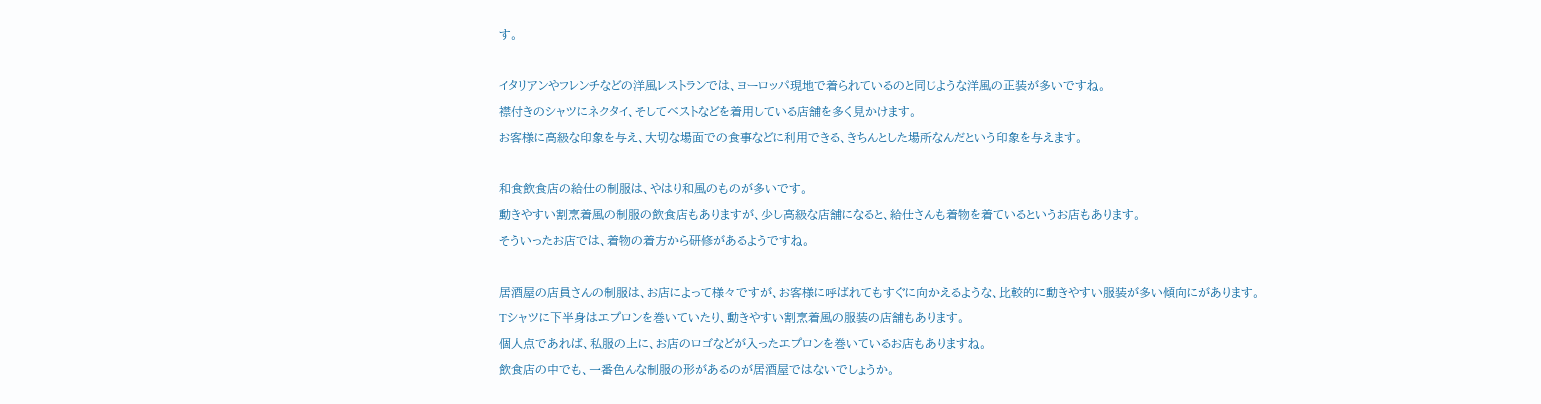す。

イタリアンやフレンチなどの洋風レストランでは、ヨーロッパ現地で着られているのと同じような洋風の正装が多いですね。
襟付きのシャツにネクタイ、そしてベストなどを着用している店舗を多く見かけます。
お客様に高級な印象を与え、大切な場面での食事などに利用できる、きちんとした場所なんだという印象を与えます。

和食飲食店の給仕の制服は、やはり和風のものが多いです。
動きやすい割烹着風の制服の飲食店もありますが、少し高級な店舗になると、給仕さんも着物を着ているというお店もあります。
そういったお店では、着物の着方から研修があるようですね。

居酒屋の店員さんの制服は、お店によって様々ですが、お客様に呼ばれてもすぐに向かえるような、比較的に動きやすい服装が多い傾向にがあります。
Tシャツに下半身はエプロンを巻いていたり、動きやすい割烹着風の服装の店舗もあります。
個人点であれば、私服の上に、お店のロゴなどが入ったエプロンを巻いているお店もありますね。
飲食店の中でも、一番色んな制服の形があるのが居酒屋ではないでしょうか。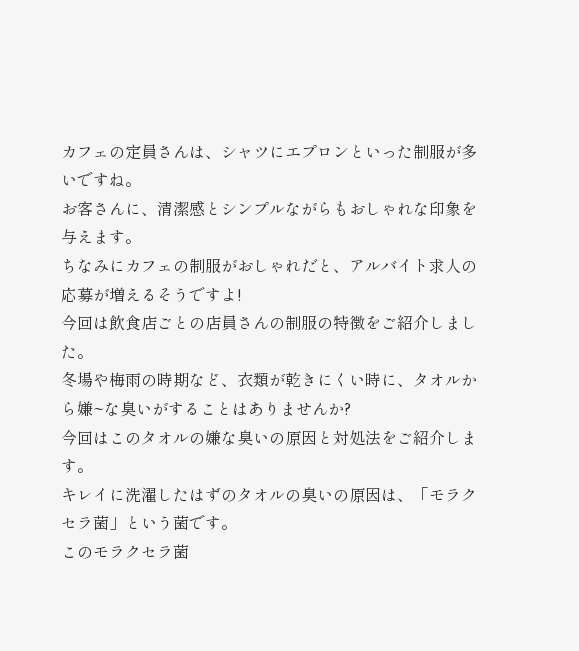カフェの定員さんは、シャツにエプロンといった制服が多いですね。
お客さんに、清潔感とシンプルながらもおしゃれな印象を与えます。
ちなみにカフェの制服がおしゃれだと、アルバイト求人の応募が増えるそうですよ!
今回は飲食店ごとの店員さんの制服の特徴をご紹介しました。
冬場や梅雨の時期など、衣類が乾きにくい時に、タオルから嫌~な臭いがすることはありませんか?
今回はこのタオルの嫌な臭いの原因と対処法をご紹介します。
キレイに洗濯したはずのタオルの臭いの原因は、「モラクセラ菌」という菌です。
このモラクセラ菌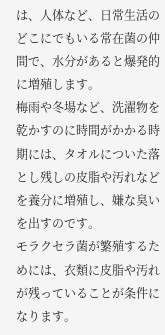は、人体など、日常生活のどこにでもいる常在菌の仲間で、水分があると爆発的に増殖します。
梅雨や冬場など、洗濯物を乾かすのに時間がかかる時期には、タオルについた落とし残しの皮脂や汚れなどを養分に増殖し、嫌な臭いを出すのです。
モラクセラ菌が繁殖するためには、衣類に皮脂や汚れが残っていることが条件になります。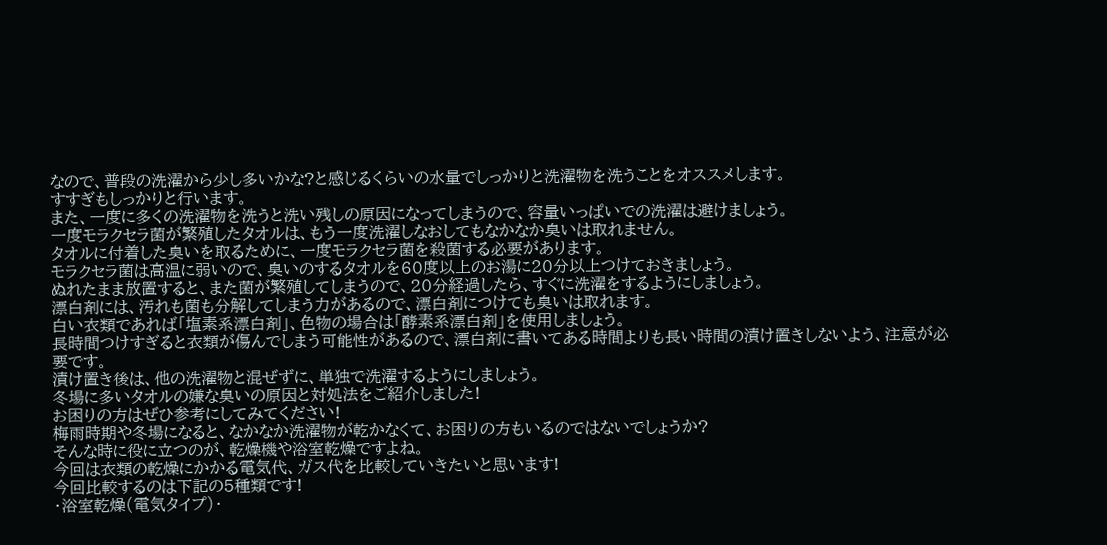なので、普段の洗濯から少し多いかな?と感じるくらいの水量でしっかりと洗濯物を洗うことをオススメします。
すすぎもしっかりと行います。
また、一度に多くの洗濯物を洗うと洗い残しの原因になってしまうので、容量いっぱいでの洗濯は避けましょう。
一度モラクセラ菌が繁殖したタオルは、もう一度洗濯しなおしてもなかなか臭いは取れません。
タオルに付着した臭いを取るために、一度モラクセラ菌を殺菌する必要があります。
モラクセラ菌は高温に弱いので、臭いのするタオルを60度以上のお湯に20分以上つけておきましょう。
ぬれたまま放置すると、また菌が繁殖してしまうので、20分経過したら、すぐに洗濯をするようにしましょう。
漂白剤には、汚れも菌も分解してしまう力があるので、漂白剤につけても臭いは取れます。
白い衣類であれば「塩素系漂白剤」、色物の場合は「酵素系漂白剤」を使用しましょう。
長時間つけすぎると衣類が傷んでしまう可能性があるので、漂白剤に書いてある時間よりも長い時間の漬け置きしないよう、注意が必要です。
漬け置き後は、他の洗濯物と混ぜずに、単独で洗濯するようにしましょう。
冬場に多いタオルの嫌な臭いの原因と対処法をご紹介しました!
お困りの方はぜひ参考にしてみてください!
梅雨時期や冬場になると、なかなか洗濯物が乾かなくて、お困りの方もいるのではないでしょうか?
そんな時に役に立つのが、乾燥機や浴室乾燥ですよね。
今回は衣類の乾燥にかかる電気代、ガス代を比較していきたいと思います!
今回比較するのは下記の5種類です!
・浴室乾燥(電気タイプ)・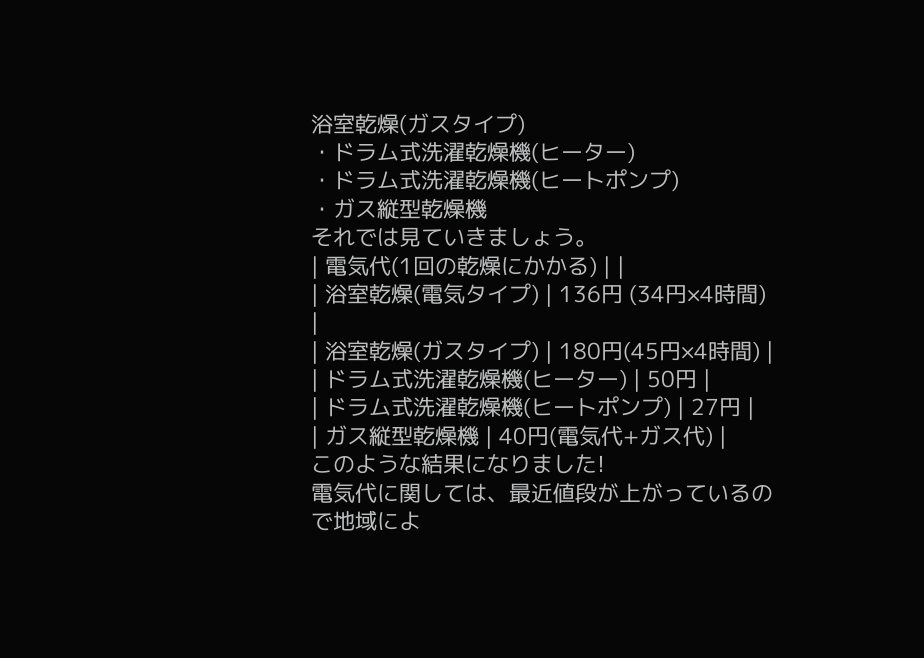浴室乾燥(ガスタイプ)
・ドラム式洗濯乾燥機(ヒーター)
・ドラム式洗濯乾燥機(ヒートポンプ)
・ガス縦型乾燥機
それでは見ていきましょう。
| 電気代(1回の乾燥にかかる) | |
| 浴室乾燥(電気タイプ) | 136円 (34円×4時間) |
| 浴室乾燥(ガスタイプ) | 180円(45円×4時間) |
| ドラム式洗濯乾燥機(ヒーター) | 50円 |
| ドラム式洗濯乾燥機(ヒートポンプ) | 27円 |
| ガス縦型乾燥機 | 40円(電気代+ガス代) |
このような結果になりました!
電気代に関しては、最近値段が上がっているので地域によ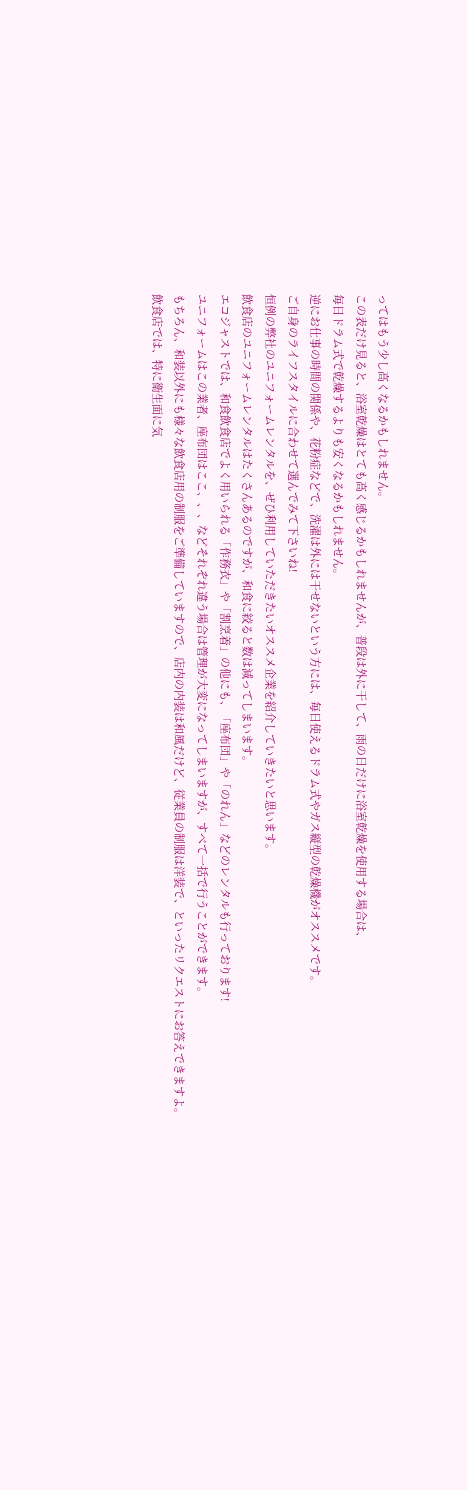ってはもう少し高くなるかもしれません。
この表だけ見ると、浴室乾燥はとても高く感じるかもしれませんが、普段は外に干して、雨の日だけに浴室乾燥を使用する場合は、
毎日ドラム式で乾燥するよりも安くなるかもしれません。
逆にお仕事の時間の関係や、花粉症などで、洗濯は外には干せないという方には、毎日使えるドラム式やガス縦型の乾燥機がオススメです。
ご自身のライフスタイルに合わせて選んでみて下さいね!
恒例の弊社のユニフォームレンタルを、ぜひ利用していただきたいオススメ企業を紹介していきたいと思います。
飲食店のユニフォームレンタルはたくさんあるのですが、和食に絞ると数は減ってしまいます。
エコジャストでは、和食飲食店でよく用いられる「作務衣」や「割烹着」の他にも、「座布団」や「のれん」などのレンタルも行っております!
ユニフォームはこの業者、座布団はここ、、、などそれぞれ違う場合は管理が大変になってしまいますが、すべて一括で行うことができます。
もちろん、和装以外にも様々な飲食店用の制服をご準備していますので、店内の内装は和風だけど、従業員の制服は洋装で、といったリクエストにお答えできますよ。
飲食店では、特に衛生面に気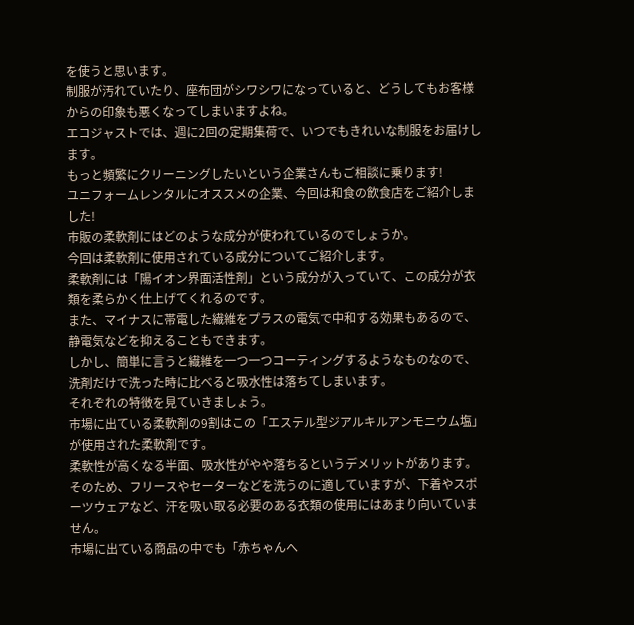を使うと思います。
制服が汚れていたり、座布団がシワシワになっていると、どうしてもお客様からの印象も悪くなってしまいますよね。
エコジャストでは、週に2回の定期集荷で、いつでもきれいな制服をお届けします。
もっと頻繁にクリーニングしたいという企業さんもご相談に乗ります!
ユニフォームレンタルにオススメの企業、今回は和食の飲食店をご紹介しました!
市販の柔軟剤にはどのような成分が使われているのでしょうか。
今回は柔軟剤に使用されている成分についてご紹介します。
柔軟剤には「陽イオン界面活性剤」という成分が入っていて、この成分が衣類を柔らかく仕上げてくれるのです。
また、マイナスに帯電した繊維をプラスの電気で中和する効果もあるので、静電気などを抑えることもできます。
しかし、簡単に言うと繊維を一つ一つコーティングするようなものなので、洗剤だけで洗った時に比べると吸水性は落ちてしまいます。
それぞれの特徴を見ていきましょう。
市場に出ている柔軟剤の9割はこの「エステル型ジアルキルアンモニウム塩」が使用された柔軟剤です。
柔軟性が高くなる半面、吸水性がやや落ちるというデメリットがあります。
そのため、フリースやセーターなどを洗うのに適していますが、下着やスポーツウェアなど、汗を吸い取る必要のある衣類の使用にはあまり向いていません。
市場に出ている商品の中でも「赤ちゃんへ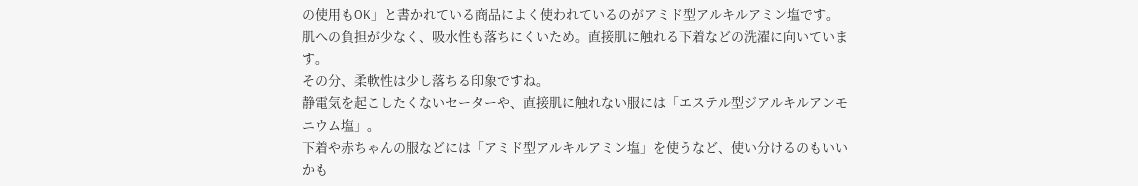の使用もOK」と書かれている商品によく使われているのがアミド型アルキルアミン塩です。
肌への負担が少なく、吸水性も落ちにくいため。直接肌に触れる下着などの洗濯に向いています。
その分、柔軟性は少し落ちる印象ですね。
静電気を起こしたくないセーターや、直接肌に触れない服には「エステル型ジアルキルアンモニウム塩」。
下着や赤ちゃんの服などには「アミド型アルキルアミン塩」を使うなど、使い分けるのもいいかも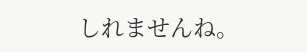しれませんね。